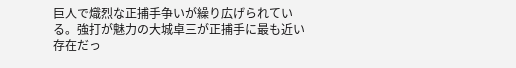巨人で熾烈な正捕手争いが繰り広げられている。強打が魅力の大城卓三が正捕手に最も近い存在だっ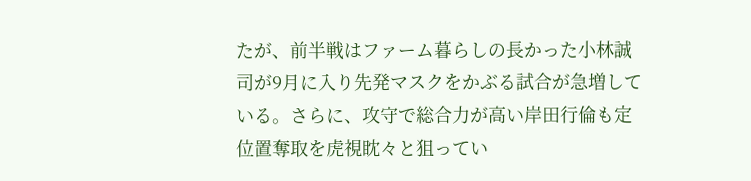たが、前半戦はファーム暮らしの長かった小林誠司が9月に入り先発マスクをかぶる試合が急増している。さらに、攻守で総合力が高い岸田行倫も定位置奪取を虎視眈々と狙ってい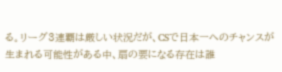る。リーグ3連覇は厳しい状況だが、CSで日本一へのチャンスが生まれる可能性がある中、扇の要になる存在は誰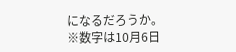になるだろうか。
※数字は10月6日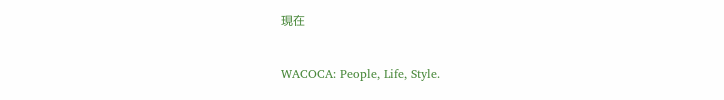現在

WACOCA: People, Life, Style.